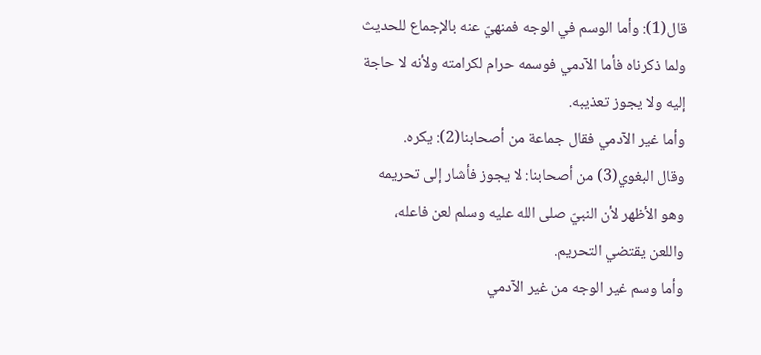قال(1): وأما الوسم في الوجه فمنهيّ عنه بالإجماع للحديث ولما ذكرناه فأما الآدمي فوسمه حرام لكرامته ولأنه لا حاجة إليه ولا يجوز تعذيبه.
وأما غير الآدمي فقال جماعة من أصحابنا(2): يكره.
وقال البغوي(3) من أصحابنا: لا يجوز فأشار إلى تحريمه وهو الأظهر لأن النبيّ صلى الله عليه وسلم لعن فاعله، واللعن يقتضي التحريم.
وأما وسم غير الوجه من غير الآدمي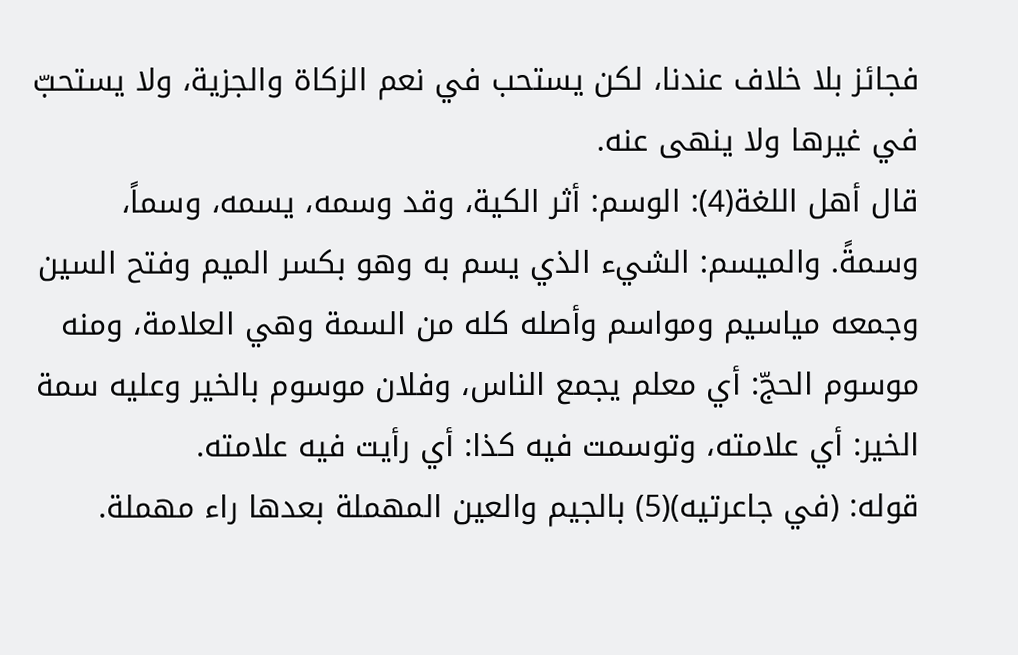فجائز بلا خلاف عندنا، لكن يستحب في نعم الزكاة والجزية، ولا يستحبّ في غيرها ولا ينهى عنه.
قال أهل اللغة(4): الوسم: أثر الكية، وقد وسمه، يسمه، وسماً، وسمةً. والميسم: الشيء الذي يسم به وهو بكسر الميم وفتح السين وجمعه مياسيم ومواسم وأصله كله من السمة وهي العلامة، ومنه موسوم الحجّ: أي معلم يجمع الناس، وفلان موسوم بالخير وعليه سمة الخير: أي علامته، وتوسمت فيه كذا: أي رأيت فيه علامته.
قوله: (في جاعرتيه)(5) بالجيم والعين المهملة بعدها راء مهملة.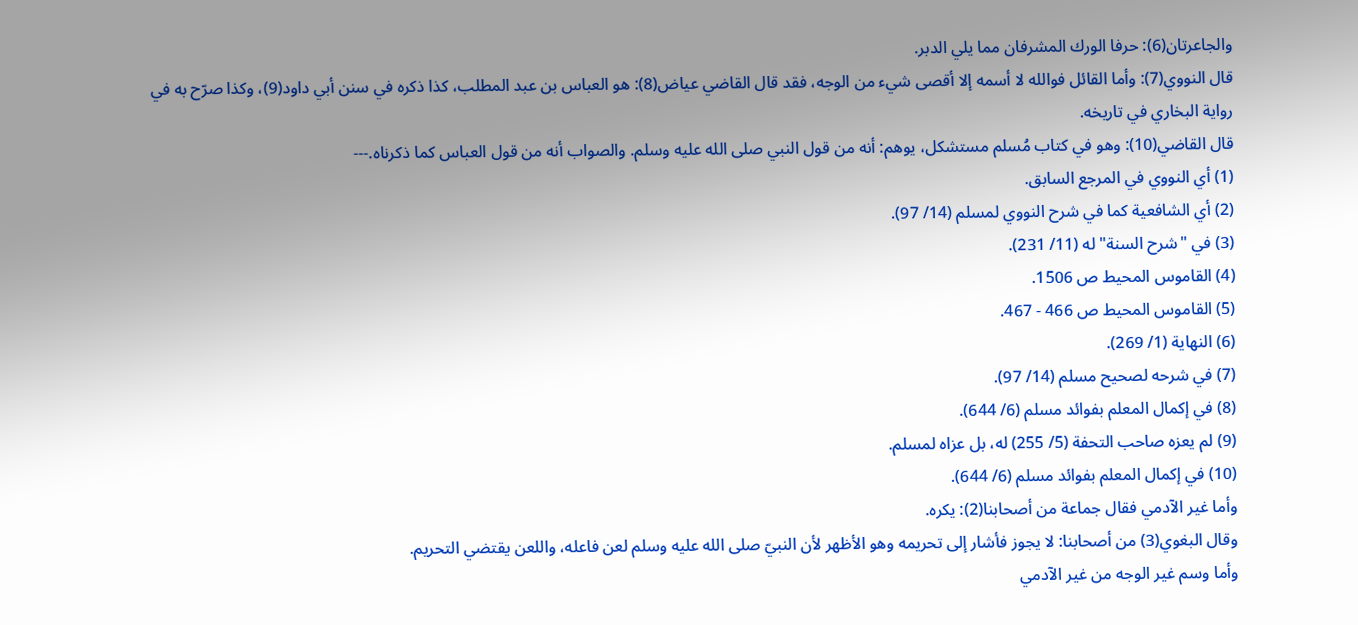والجاعرتان(6): حرفا الورك المشرفان مما يلي الدبر.
قال النووي(7): وأما القائل فوالله لا أسمه إلا أقصى شيء من الوجه، فقد قال القاضي عياض(8): هو العباس بن عبد المطلب، كذا ذكره في سنن أبي داود(9)، وكذا صرّح به في رواية البخاري في تاريخه.
قال القاضي(10): وهو في كتاب مُسلم مستشكل، يوهم: أنه من قول النبي صلى الله عليه وسلم. والصواب أنه من قول العباس كما ذكرناه.---
(1) أي النووي في المرجع السابق.
(2) أي الشافعية كما في شرح النووي لمسلم (14/ 97).
(3) في "شرح السنة" له (11/ 231).
(4) القاموس المحيط ص 1506.
(5) القاموس المحيط ص 466 - 467.
(6) النهاية (1/ 269).
(7) في شرحه لصحيح مسلم (14/ 97).
(8) في إكمال المعلم بفوائد مسلم (6/ 644).
(9) لم يعزه صاحب التحفة (5/ 255) له، بل عزاه لمسلم.
(10) في إكمال المعلم بفوائد مسلم (6/ 644).
وأما غير الآدمي فقال جماعة من أصحابنا(2): يكره.
وقال البغوي(3) من أصحابنا: لا يجوز فأشار إلى تحريمه وهو الأظهر لأن النبيّ صلى الله عليه وسلم لعن فاعله، واللعن يقتضي التحريم.
وأما وسم غير الوجه من غير الآدمي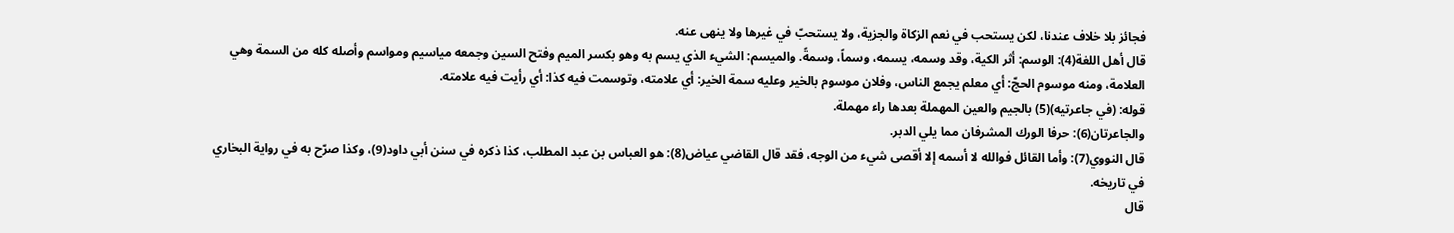فجائز بلا خلاف عندنا، لكن يستحب في نعم الزكاة والجزية، ولا يستحبّ في غيرها ولا ينهى عنه.
قال أهل اللغة(4): الوسم: أثر الكية، وقد وسمه، يسمه، وسماً، وسمةً. والميسم: الشيء الذي يسم به وهو بكسر الميم وفتح السين وجمعه مياسيم ومواسم وأصله كله من السمة وهي العلامة، ومنه موسوم الحجّ: أي معلم يجمع الناس، وفلان موسوم بالخير وعليه سمة الخير: أي علامته، وتوسمت فيه كذا: أي رأيت فيه علامته.
قوله: (في جاعرتيه)(5) بالجيم والعين المهملة بعدها راء مهملة.
والجاعرتان(6): حرفا الورك المشرفان مما يلي الدبر.
قال النووي(7): وأما القائل فوالله لا أسمه إلا أقصى شيء من الوجه، فقد قال القاضي عياض(8): هو العباس بن عبد المطلب، كذا ذكره في سنن أبي داود(9)، وكذا صرّح به في رواية البخاري في تاريخه.
قال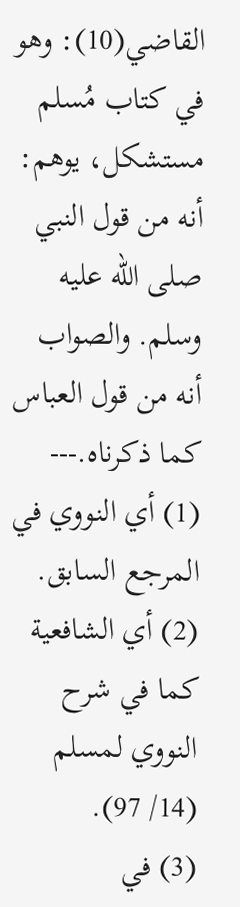القاضي(10): وهو في كتاب مُسلم مستشكل، يوهم: أنه من قول النبي صلى الله عليه وسلم. والصواب أنه من قول العباس كما ذكرناه.---
(1) أي النووي في المرجع السابق.
(2) أي الشافعية كما في شرح النووي لمسلم (14/ 97).
(3) في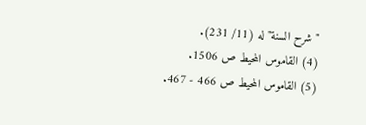"شرح السنة" له (11/ 231).
(4) القاموس المحيط ص 1506.
(5) القاموس المحيط ص 466 - 467.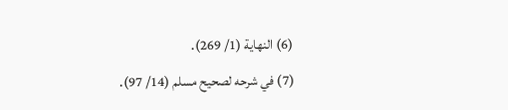(6) النهاية (1/ 269).
(7) في شرحه لصحيح مسلم (14/ 97).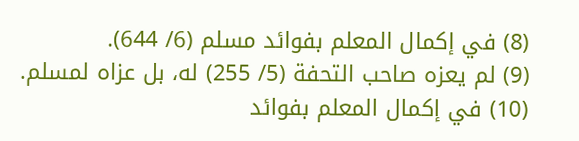(8) في إكمال المعلم بفوائد مسلم (6/ 644).
(9) لم يعزه صاحب التحفة (5/ 255) له، بل عزاه لمسلم.
(10) في إكمال المعلم بفوائد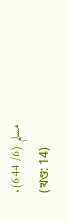مسلم (6/ 644).
(খণ্ড: 14)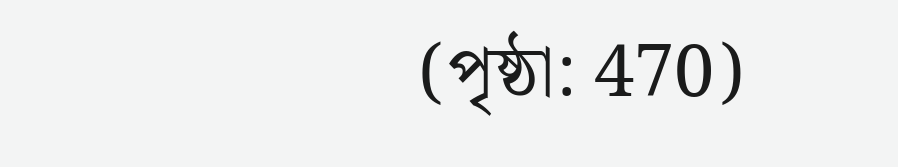(পৃষ্ঠা: 470)